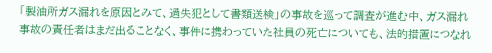「製油所ガス漏れを原因とみて、過失犯として書類送検」の事故を巡って調査が進む中、ガス漏れ事故の責任者はまだ出ることなく、事件に携わっていた社員の死亡についても、法的措置につなれ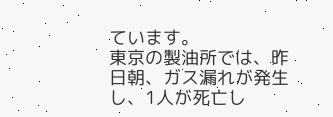ています。
東京の製油所では、昨日朝、ガス漏れが発生し、1人が死亡し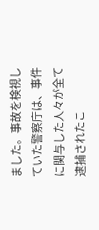ました。事故を検視していた警察庁は、事件に関与した人々が全て逮捕されたこ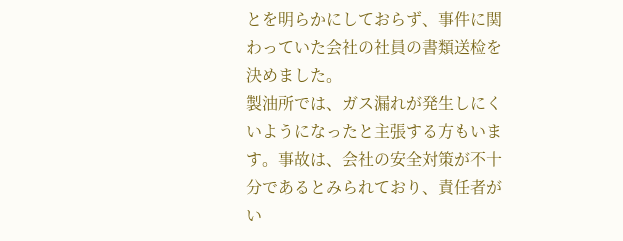とを明らかにしておらず、事件に関わっていた会社の社員の書類送检を決めました。
製油所では、ガス漏れが発生しにくいようになったと主張する方もいます。事故は、会社の安全対策が不十分であるとみられており、責任者がい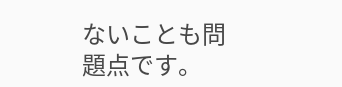ないことも問題点です。